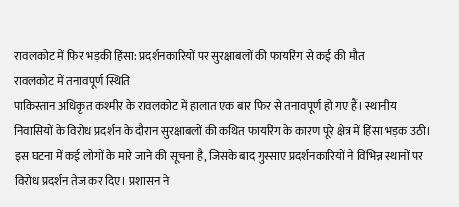रावलकोट में फिर भड़की हिंसा: प्रदर्शनकारियों पर सुरक्षाबलों की फायरिंग से कई की मौत
रावलकोट में तनावपूर्ण स्थिति
पाकिस्तान अधिकृत कश्मीर के रावलकोट में हालात एक बार फिर से तनावपूर्ण हो गए हैं। स्थानीय निवासियों के विरोध प्रदर्शन के दौरान सुरक्षाबलों की कथित फायरिंग के कारण पूरे क्षेत्र में हिंसा भड़क उठी। इस घटना में कई लोगों के मारे जाने की सूचना है, जिसके बाद गुस्साए प्रदर्शनकारियों ने विभिन्न स्थानों पर विरोध प्रदर्शन तेज कर दिए। प्रशासन ने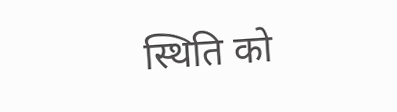स्थिति को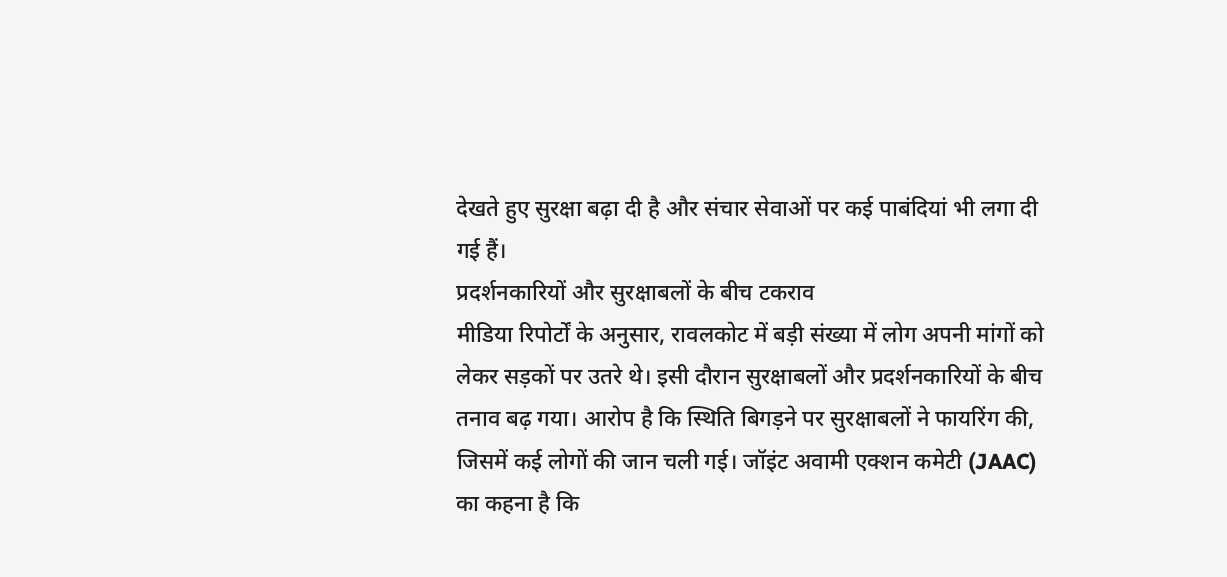देखते हुए सुरक्षा बढ़ा दी है और संचार सेवाओं पर कई पाबंदियां भी लगा दी गई हैं।
प्रदर्शनकारियों और सुरक्षाबलों के बीच टकराव
मीडिया रिपोर्टों के अनुसार, रावलकोट में बड़ी संख्या में लोग अपनी मांगों को लेकर सड़कों पर उतरे थे। इसी दौरान सुरक्षाबलों और प्रदर्शनकारियों के बीच तनाव बढ़ गया। आरोप है कि स्थिति बिगड़ने पर सुरक्षाबलों ने फायरिंग की, जिसमें कई लोगों की जान चली गई। जॉइंट अवामी एक्शन कमेटी (JAAC) का कहना है कि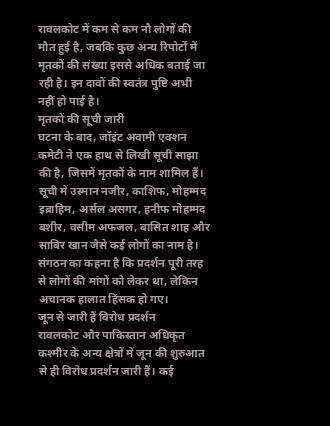रावलकोट में कम से कम नौ लोगों की मौत हुई है, जबकि कुछ अन्य रिपोर्टों में मृतकों की संख्या इससे अधिक बताई जा रही है। इन दावों की स्वतंत्र पुष्टि अभी नहीं हो पाई है।
मृतकों की सूची जारी
घटना के बाद, जॉइंट अवामी एक्शन कमेटी ने एक हाथ से लिखी सूची साझा की है, जिसमें मृतकों के नाम शामिल हैं। सूची में उस्मान नजीर, काशिफ, मोहम्मद इब्राहिम, अर्सल असगर, हनीफ मोहम्मद बशीर, वसीम अफजल, बासित शाह और साबिर खान जैसे कई लोगों का नाम है। संगठन का कहना है कि प्रदर्शन पूरी तरह से लोगों की मांगों को लेकर था, लेकिन अचानक हालात हिंसक हो गए।
जून से जारी हैं विरोध प्रदर्शन
रावलकोट और पाकिस्तान अधिकृत कश्मीर के अन्य क्षेत्रों में जून की शुरुआत से ही विरोध प्रदर्शन जारी हैं। कई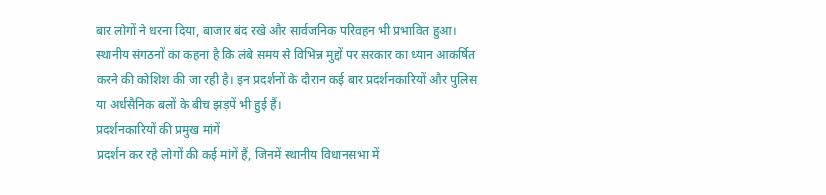बार लोगों ने धरना दिया, बाजार बंद रखे और सार्वजनिक परिवहन भी प्रभावित हुआ। स्थानीय संगठनों का कहना है कि लंबे समय से विभिन्न मुद्दों पर सरकार का ध्यान आकर्षित करने की कोशिश की जा रही है। इन प्रदर्शनों के दौरान कई बार प्रदर्शनकारियों और पुलिस या अर्धसैनिक बलों के बीच झड़पें भी हुई हैं।
प्रदर्शनकारियों की प्रमुख मांगें
प्रदर्शन कर रहे लोगों की कई मांगें हैं, जिनमें स्थानीय विधानसभा में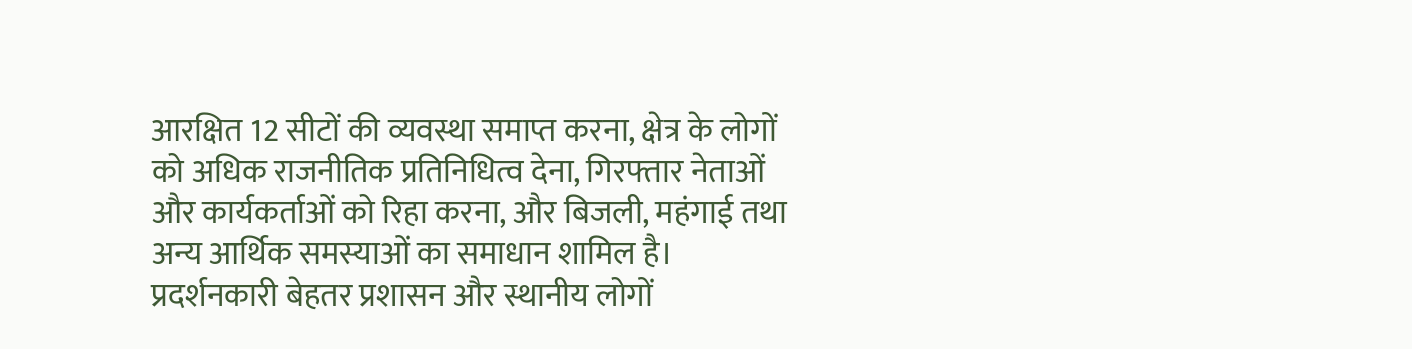आरक्षित 12 सीटों की व्यवस्था समाप्त करना, क्षेत्र के लोगों को अधिक राजनीतिक प्रतिनिधित्व देना, गिरफ्तार नेताओं और कार्यकर्ताओं को रिहा करना, और बिजली, महंगाई तथा अन्य आर्थिक समस्याओं का समाधान शामिल है। प्रदर्शनकारी बेहतर प्रशासन और स्थानीय लोगों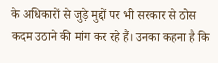के अधिकारों से जुड़े मुद्दों पर भी सरकार से ठोस कदम उठाने की मांग कर रहे हैं। उनका कहना है कि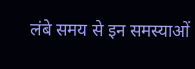लंबे समय से इन समस्याओं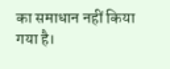का समाधान नहीं किया गया है।